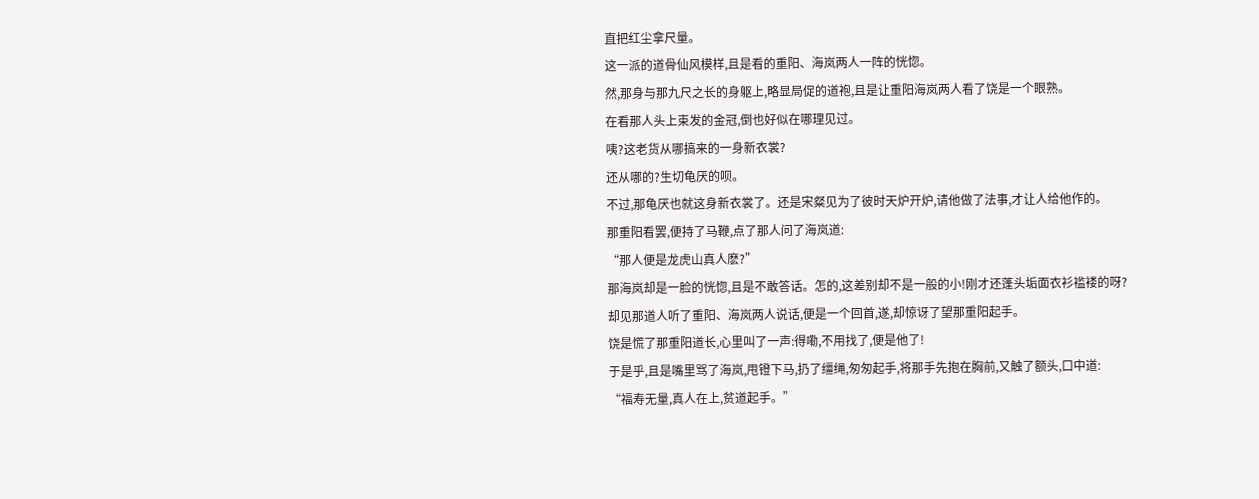直把红尘拿尺量。
这一派的道骨仙风模样,且是看的重阳、海岚两人一阵的恍惚。
然,那身与那九尺之长的身躯上,略显局促的道袍,且是让重阳海岚两人看了饶是一个眼熟。
在看那人头上束发的金冠,倒也好似在哪理见过。
咦?这老货从哪搞来的一身新衣裳?
还从哪的?生切龟厌的呗。
不过,那龟厌也就这身新衣裳了。还是宋粲见为了彼时天炉开炉,请他做了法事,才让人给他作的。
那重阳看罢,便持了马鞭,点了那人问了海岚道:
“那人便是龙虎山真人麽?”
那海岚却是一脸的恍惚,且是不敢答话。怎的,这差别却不是一般的小!刚才还蓬头垢面衣衫褴褛的呀?
却见那道人听了重阳、海岚两人说话,便是一个回首,遂,却惊讶了望那重阳起手。
饶是慌了那重阳道长,心里叫了一声:得嘞,不用找了,便是他了!
于是乎,且是嘴里骂了海岚,甩镫下马,扔了缰绳,匆匆起手,将那手先抱在胸前,又触了额头,口中道:
“福寿无量,真人在上,贫道起手。”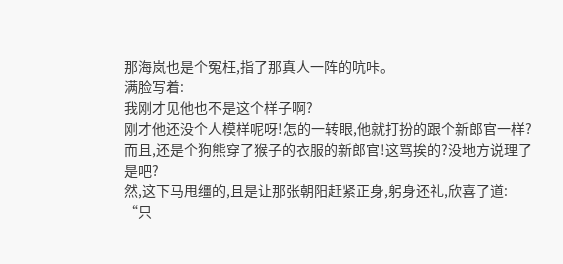那海岚也是个冤枉,指了那真人一阵的吭咔。
满脸写着:
我刚才见他也不是这个样子啊?
刚才他还没个人模样呢呀!怎的一转眼,他就打扮的跟个新郎官一样?而且,还是个狗熊穿了猴子的衣服的新郎官!这骂挨的?没地方说理了是吧?
然,这下马甩缰的,且是让那张朝阳赶紧正身,躬身还礼,欣喜了道:
“只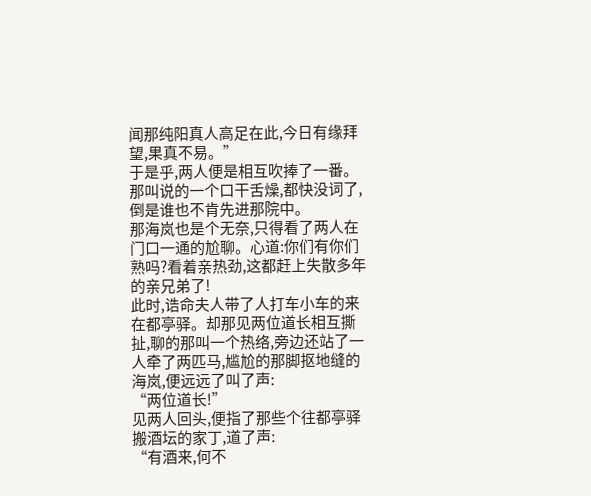闻那纯阳真人高足在此,今日有缘拜望,果真不易。”
于是乎,两人便是相互吹捧了一番。那叫说的一个口干舌燥,都快没词了,倒是谁也不肯先进那院中。
那海岚也是个无奈,只得看了两人在门口一通的尬聊。心道:你们有你们熟吗?看着亲热劲,这都赶上失散多年的亲兄弟了!
此时,诰命夫人带了人打车小车的来在都亭驿。却那见两位道长相互撕扯,聊的那叫一个热络,旁边还站了一人牵了两匹马,尴尬的那脚抠地缝的海岚,便远远了叫了声:
“两位道长!”
见两人回头,便指了那些个往都亭驿搬酒坛的家丁,道了声:
“有酒来,何不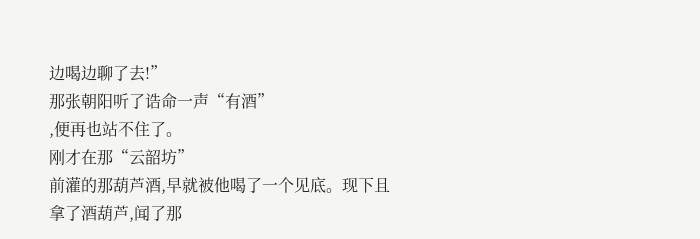边喝边聊了去!”
那张朝阳听了诰命一声“有酒”
,便再也站不住了。
刚才在那“云韶坊”
前灌的那葫芦酒,早就被他喝了一个见底。现下且拿了酒葫芦,闻了那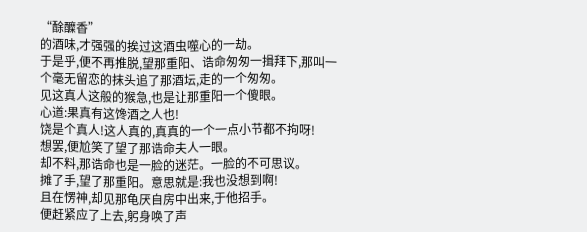“酴醾香”
的酒味,才强强的挨过这酒虫噬心的一劫。
于是乎,便不再推脱,望那重阳、诰命匆匆一揖拜下,那叫一个毫无留恋的抹头追了那酒坛,走的一个匆匆。
见这真人这般的猴急,也是让那重阳一个傻眼。
心道:果真有这馋酒之人也!
饶是个真人!这人真的,真真的一个一点小节都不拘呀!
想罢,便尬笑了望了那诰命夫人一眼。
却不料,那诰命也是一脸的迷茫。一脸的不可思议。
摊了手,望了那重阳。意思就是:我也没想到啊!
且在愣神,却见那龟厌自房中出来,于他招手。
便赶紧应了上去,躬身唤了声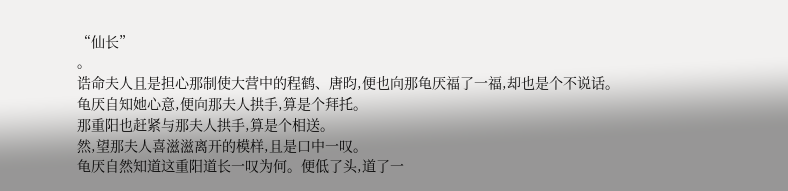“仙长”
。
诰命夫人且是担心那制使大营中的程鹤、唐昀,便也向那龟厌福了一福,却也是个不说话。
龟厌自知她心意,便向那夫人拱手,算是个拜托。
那重阳也赶紧与那夫人拱手,算是个相送。
然,望那夫人喜滋滋离开的模样,且是口中一叹。
龟厌自然知道这重阳道长一叹为何。便低了头,道了一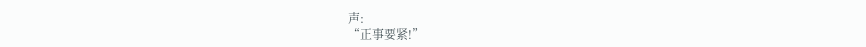声:
“正事要紧!”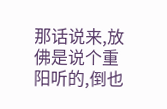那话说来,放佛是说个重阳听的,倒也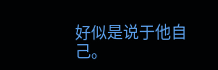好似是说于他自己。